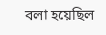বলা হয়েছিল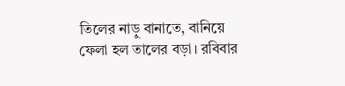তিলের নাড়ু বানাতে, বানিয়ে ফেলা হল তালের বড়া। রবিবার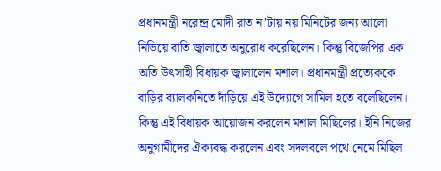প্রধানমন্ত্রী নরেন্দ্র মোদী রাত ন’টায় নয় মিনিটের জন্য আলো নিভিয়ে বাতি জ্বালাতে অনুরোধ করেছিলেন। কিন্তু বিজেপির এক অতি উৎসাহী বিধায়ক জ্বালালেন মশাল। প্রধানমন্ত্রী প্রত্যেককে বাড়ির ব্যালকনিতে দাঁড়িয়ে এই উদ্যোগে সামিল হতে বলেছিলেন। কিন্তু এই বিধায়ক আয়োজন করলেন মশাল মিছিলের। ইনি নিজের অনুগামীদের ঐক্যবদ্ধ করলেন এবং সদলবলে পথে নেমে মিছিল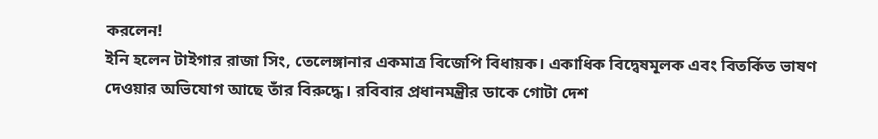করলেন!
ইনি হলেন টাইগার রাজা সিং, তেলেঙ্গানার একমাত্র বিজেপি বিধায়ক। একাধিক বিদ্বেষমূলক এবং বিতর্কিত ভাষণ দেওয়ার অভিযোগ আছে তাঁর বিরুদ্ধে। রবিবার প্রধানমন্ত্রীর ডাকে গোটা দেশ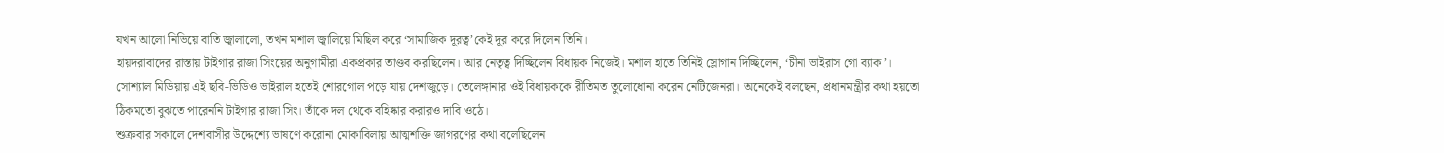যখন আলো নিভিয়ে বাতি জ্বালালো, তখন মশাল জ্বালিয়ে মিছিল করে ‘সামাজিক দূরত্ব’কেই দূর করে দিলেন তিনি।
হায়দরাবাদের রাস্তায় টাইগার রাজা সিংয়ের অনুগামীরা একপ্রকার তাণ্ডব করছিলেন। আর নেতৃত্ব দিচ্ছিলেন বিধায়ক নিজেই। মশাল হাতে তিনিই স্লোগান দিচ্ছিলেন, ‘চীনা ভাইরাস গো ব্যাক’। সোশ্যাল মিডিয়ায় এই ছবি-ভিডিও ভাইরাল হতেই শোরগোল পড়ে যায় দেশজুড়ে। তেলেঙ্গানার ওই বিধায়ককে রীতিমত তুলোধোনা করেন নেটিজেনরা। অনেকেই বলছেন, প্রধানমন্ত্রীর কথা হয়তো ঠিকমতো বুঝতে পারেননি টাইগার রাজা সিং। তাঁকে দল থেকে বহিষ্কার করারও দাবি ওঠে।
শুক্রবার সকালে দেশবাসীর উদ্দেশ্যে ভাষণে করোনা মোকাবিলায় আত্মশক্তি জাগরণের কথা বলেছিলেন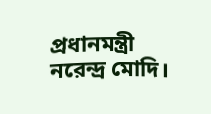প্রধানমন্ত্রী নরেন্দ্র মোদি।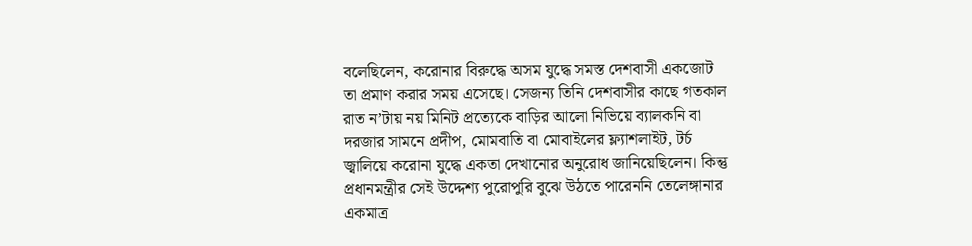বলেছিলেন, করোনার বিরুদ্ধে অসম যুদ্ধে সমস্ত দেশবাসী একজোট তা প্রমাণ করার সময় এসেছে। সেজন্য তিনি দেশবাসীর কাছে গতকাল রাত ন’টায় নয় মিনিট প্রত্যেকে বাড়ির আলো নিভিয়ে ব্যালকনি বা দরজার সামনে প্রদীপ, মোমবাতি বা মোবাইলের ফ্ল্যাশলাইট, টর্চ জ্বালিয়ে করোনা যুদ্ধে একতা দেখানোর অনুরোধ জানিয়েছিলেন। কিন্তু প্রধানমন্ত্রীর সেই উদ্দেশ্য পুরোপুরি বুঝে উঠতে পারেননি তেলেঙ্গানার একমাত্র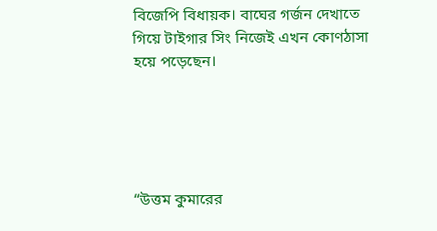বিজেপি বিধায়ক। বাঘের গর্জন দেখাতে গিয়ে টাইগার সিং নিজেই এখন কোণঠাসা হয়ে পড়েছেন।





“উত্তম কুমারের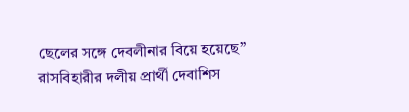ছেলের সঙ্গে দেবলীনার বিয়ে হয়েছে” রাসবিহারীর দলীয় প্রার্থী দেবাশিস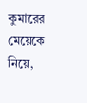কুমারের মেয়েকে নিয়ে,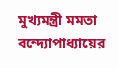মুখ্যমন্ত্রী মমতা বন্দ্যোপাধ্যায়ের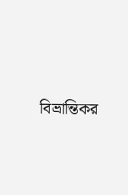বিভ্রান্তিকর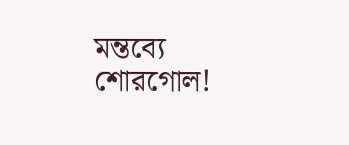মন্তব্যে শোরগোল!